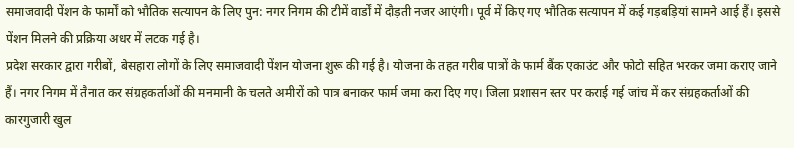समाजवादी पेंशन के फार्मों को भौतिक सत्यापन के लिए पुन: नगर निगम की टीमें वार्डों में दौड़ती नजर आएंगी। पूर्व में किए गए भौतिक सत्यापन में कई गड़बड़ियां सामने आई हैं। इससे पेंशन मिलने की प्रक्रिया अधर में लटक गई है।
प्रदेश सरकार द्वारा गरीबों, बेसहारा लोगों के लिए समाजवादी पेंशन योजना शुरू की गई है। योजना के तहत गरीब पात्रों के फार्म बैंक एकाउंट और फोटो सहित भरकर जमा कराए जाने हैं। नगर निगम में तैनात कर संग्रहकर्ताओं की मनमानी के चलते अमीरों को पात्र बनाकर फार्म जमा करा दिए गए। जिला प्रशासन स्तर पर कराई गई जांच में कर संग्रहकर्ताओं की कारगुजारी खुल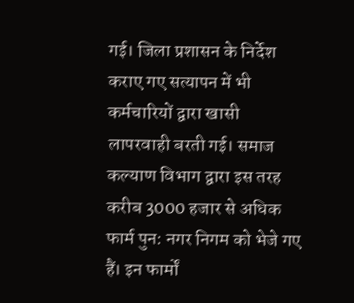गई। जिला प्रशासन के निर्देश कराए गए सत्यापन में भी कर्मचारियों द्वारा खासी लापरवाही बरती गई। समाज कल्याण विभाग द्वारा इस तरह करीब 3000 हजार से अधिक फार्म पुन: नगर निगम को भेजे गए हैं। इन फार्मों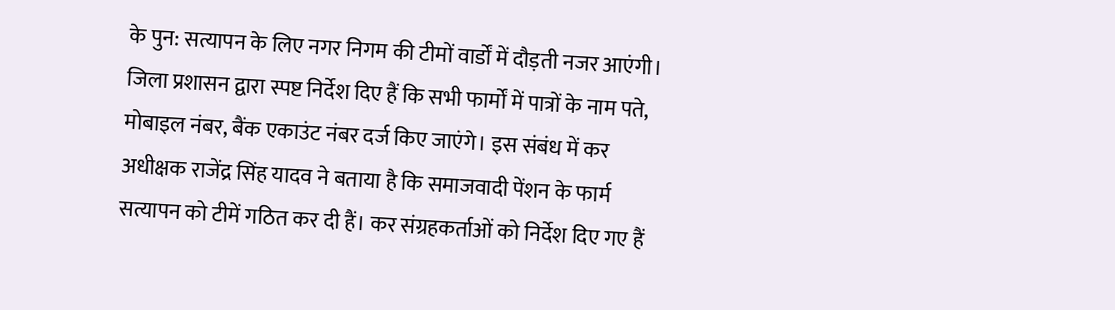के पुन: सत्यापन के लिए नगर निगम की टीमों वार्डों में दौड़ती नजर आएंगी। जिला प्रशासन द्वारा स्पष्ट निर्देश दिए हैं कि सभी फार्मों में पात्रों के नाम पते, मोबाइल नंबर, बैंक एकाउंट नंबर दर्ज किए जाएंगे। इस संबंध में कर अधीक्षक राजेंद्र सिंह यादव ने बताया है कि समाजवादी पेंशन के फार्म सत्यापन को टीमें गठित कर दी हैं। कर संग्रहकर्ताओं को निर्देश दिए गए हैं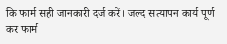कि फार्म सही जानकारी दर्ज करें। जल्द सत्यापन कार्य पूर्ण कर फार्म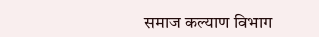समाज कल्याण विभाग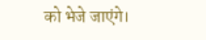को भेजे जाएंगे।